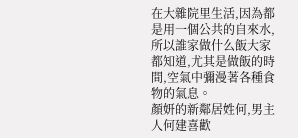在大雜院里生活,因為都是用一個公共的自來水,所以誰家做什么飯大家都知道,尤其是做飯的時間,空氣中彌漫著各種食物的氣息。
顏妍的新鄰居姓何,男主人何建喜歡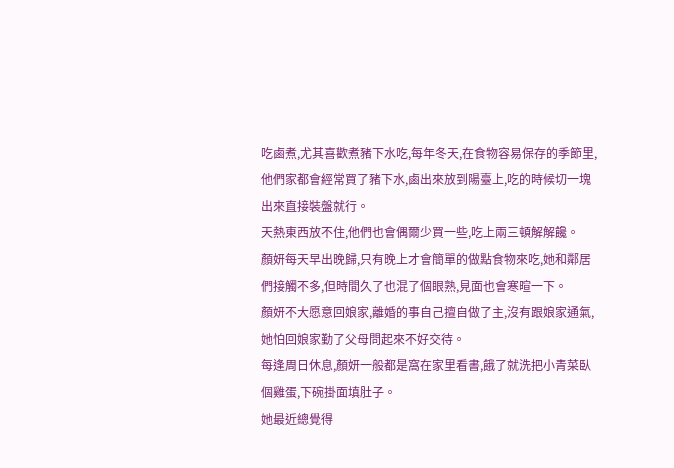吃鹵煮,尤其喜歡煮豬下水吃,每年冬天,在食物容易保存的季節里,他們家都會經常買了豬下水,鹵出來放到陽臺上,吃的時候切一塊出來直接裝盤就行。
天熱東西放不住,他們也會偶爾少買一些,吃上兩三頓解解饞。
顏妍每天早出晚歸,只有晚上才會簡單的做點食物來吃,她和鄰居們接觸不多,但時間久了也混了個眼熟,見面也會寒暄一下。
顏妍不大愿意回娘家,離婚的事自己擅自做了主,沒有跟娘家通氣,她怕回娘家勤了父母問起來不好交待。
每逢周日休息,顏妍一般都是窩在家里看書,餓了就洗把小青菜臥個雞蛋,下碗掛面填肚子。
她最近總覺得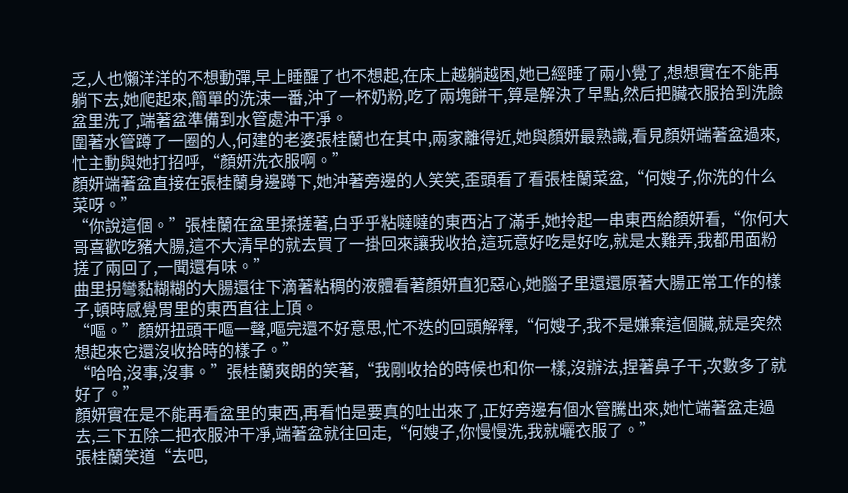乏,人也懶洋洋的不想動彈,早上睡醒了也不想起,在床上越躺越困,她已經睡了兩小覺了,想想實在不能再躺下去,她爬起來,簡單的洗涑一番,沖了一杯奶粉,吃了兩塊餅干,算是解決了早點,然后把臟衣服拾到洗臉盆里洗了,端著盆準備到水管處沖干凈。
圍著水管蹲了一圈的人,何建的老婆張桂蘭也在其中,兩家離得近,她與顏妍最熟識,看見顏妍端著盆過來,忙主動與她打招呼,“顏妍洗衣服啊。”
顏妍端著盆直接在張桂蘭身邊蹲下,她沖著旁邊的人笑笑,歪頭看了看張桂蘭菜盆,“何嫂子,你洗的什么菜呀。”
“你說這個。”張桂蘭在盆里揉搓著,白乎乎粘噠噠的東西沾了滿手,她拎起一串東西給顏妍看,“你何大哥喜歡吃豬大腸,這不大清早的就去買了一掛回來讓我收拾,這玩意好吃是好吃,就是太難弄,我都用面粉搓了兩回了,一聞還有味。”
曲里拐彎黏糊糊的大腸還往下滴著粘稠的液體看著顏妍直犯惡心,她腦子里還還原著大腸正常工作的樣子,頓時感覺胃里的東西直往上頂。
“嘔。”顏妍扭頭干嘔一聲,嘔完還不好意思,忙不迭的回頭解釋,“何嫂子,我不是嫌棄這個臟,就是突然想起來它還沒收拾時的樣子。”
“哈哈,沒事,沒事。”張桂蘭爽朗的笑著,“我剛收拾的時候也和你一樣,沒辦法,捏著鼻子干,次數多了就好了。”
顏妍實在是不能再看盆里的東西,再看怕是要真的吐出來了,正好旁邊有個水管騰出來,她忙端著盆走過去,三下五除二把衣服沖干凈,端著盆就往回走,“何嫂子,你慢慢洗,我就曬衣服了。”
張桂蘭笑道“去吧,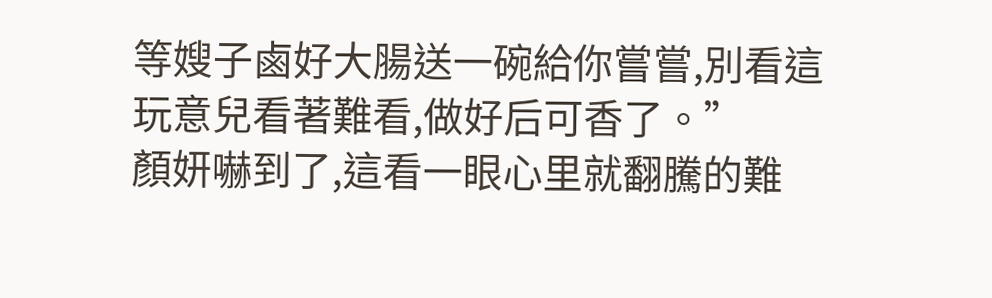等嫂子鹵好大腸送一碗給你嘗嘗,別看這玩意兒看著難看,做好后可香了。”
顏妍嚇到了,這看一眼心里就翻騰的難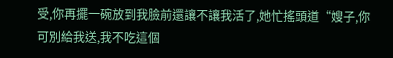受,你再擺一碗放到我臉前還讓不讓我活了,她忙搖頭道“嫂子,你可別給我送,我不吃這個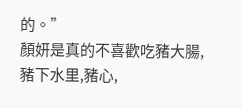的。”
顏妍是真的不喜歡吃豬大腸,豬下水里,豬心,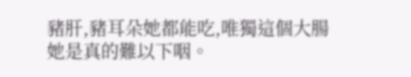豬肝,豬耳朵她都能吃,唯獨這個大腸她是真的難以下咽。